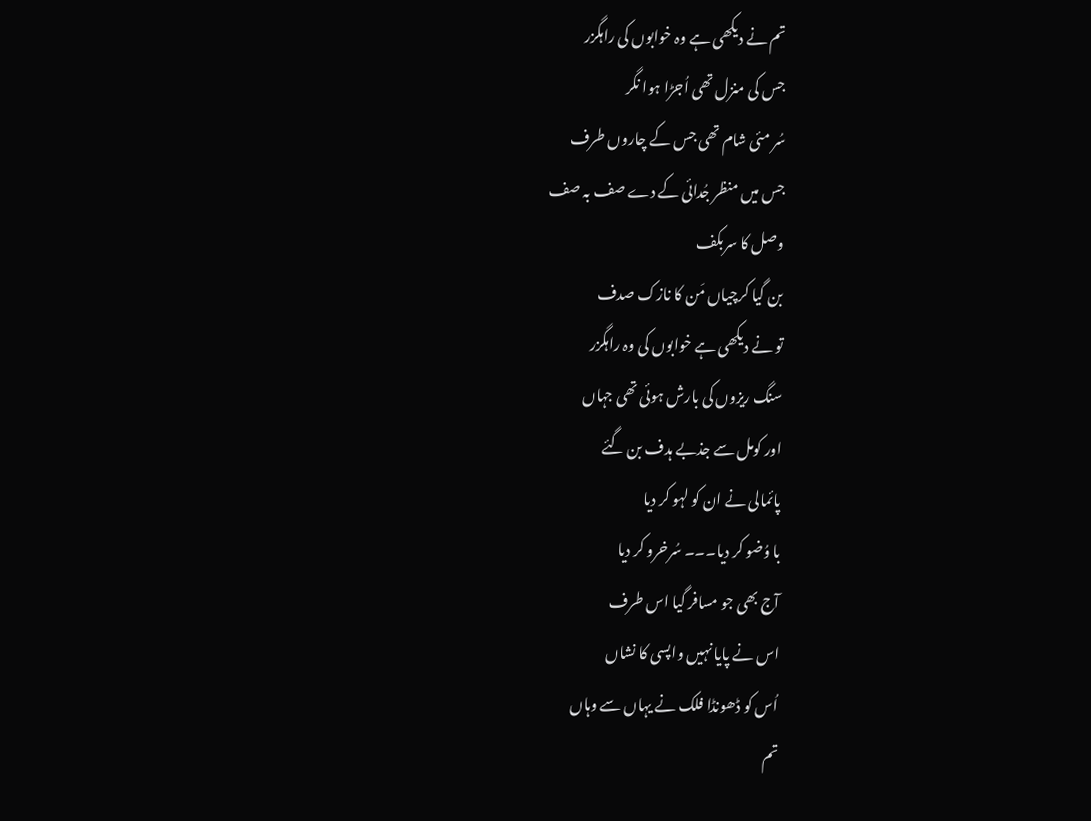تم نے دیکھی ہے وہ خوابوں کی راہگزر
جس کی منزل تھی اُجڑا ہوا نگر
سُر مئی شام تھی جس کے چاروں طرف
جس میں منظر جُدائی کے دے صف بہ صف
وصل کا سربکف
بن گیا کرچیاں مَن کا نازک صدف
تو نے دیکھی ہے خوابوں کی وہ راہگزر
سنگ ریزوں کی بارش ہوئی تھی جہاں
اور کومل سے جذبے ہدف بن گئے
پائمالی نے ان کو لہو کر دیا
با وُضو کر دیا۔۔۔ سُرخرو کر دیا
آج بھی جو مسافر گیا اس طرف
اس نے پایا نہیں واپسی کا نشاں
اُس کو ڈھونڈا فلک نے یہاں سے وہاں
تم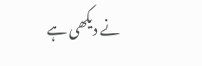نے دیکھی ہے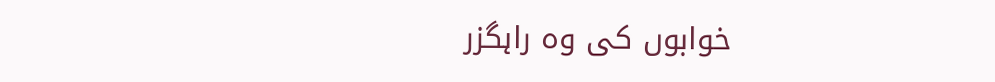خوابوں کی وہ راہگزر